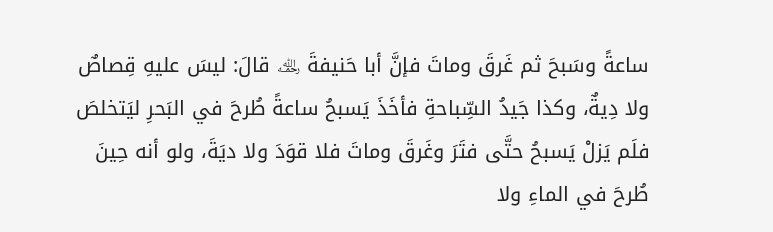ساعةً وسَبحَ ثم غَرقَ وماتَ فإنَّ أبا حَنيفةَ ﵀ قالَ: ليسَ عليهِ قِصاصٌ ولا دِيةٌ، وكذا جَيدُ السِّباحةِ فأخَذَ يَسبحُ ساعةً طُرحَ في البَحرِ ليَتخلصَ فلَم يَزلْ يَسبحُ حتَّى فتَرَ وغَرقَ وماتَ فلا قوَدَ ولا ديَةَ، ولو أنه حِينَ طُرحَ في الماءِ ولا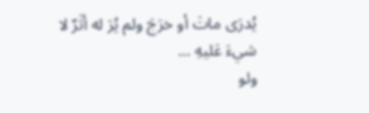يُدرَى ماتَ أو خرَجَ ولم يُرَ له أثَرٌ لا شيءَ عَليهِ …
ولو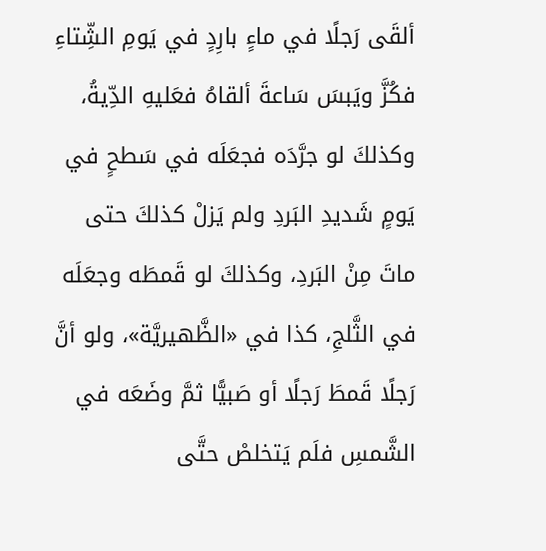ألقَى رَجلًا في ماءٍ بارِدٍ في يَومِ الشِّتاءِ فكُزَّ ويَبسَ سَاعةَ ألقاهُ فعَليهِ الدِّيةُ، وكذلكَ لو جرَّدَه فجعَلَه في سَطحٍ في يَومٍ شَديدِ البَردِ ولم يَزلْ كذلكَ حتى ماتَ مِنْ البَردِ، وكذلكَ لو قَمطَه وجعَلَه في الثَّلجِ، كذا في «الظَّهيريَّة»، ولو أنَّ رَجلًا قَمطَ رَجلًا أو صَبيًّا ثمَّ وضَعَه في الشَّمسِ فلَم يَتخلصْ حتَّى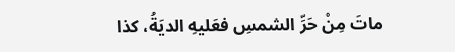ماتَ مِنْ حَرِّ الشمسِ فعَليهِ الديَةُ، كذا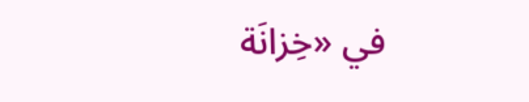في «خِزانَة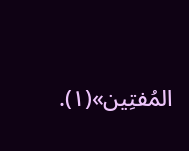المُفتِين»(١).